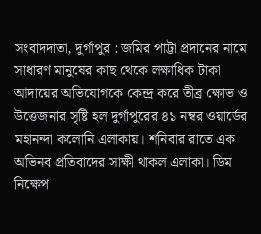সংবাদদাতা, দুর্গাপুর : জমির পাট্টা প্রদানের নামে সাধারণ মানুষের কাছ থেকে লক্ষাধিক টাকা আদায়ের অভিযোগকে কেন্দ্র করে তীব্র ক্ষোভ ও উত্তেজনার সৃষ্টি হল দুর্গাপুরের ৪১ নম্বর ওয়ার্ডের মহানন্দা কলোনি এলাকায়। শনিবার রাতে এক অভিনব প্রতিবাদের সাক্ষী থাকল এলাকা। ডিম নিক্ষেপ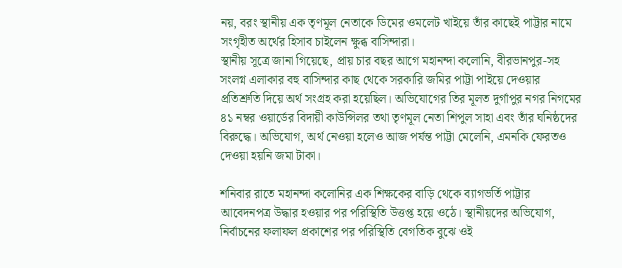নয়, বরং স্থানীয় এক তৃণমূল নেতাকে ডিমের ওমলেট খাইয়ে তাঁর কাছেই পাট্টার নামে সংগৃহীত অর্থের হিসাব চাইলেন ক্ষুব্ধ বাসিন্দারা।
স্থানীয় সূত্রে জানা গিয়েছে, প্রায় চার বছর আগে মহানন্দা কলোনি, বীরভানপুর-সহ সংলগ্ন এলাকার বহু বাসিন্দার কাছ থেকে সরকারি জমির পাট্টা পাইয়ে দেওয়ার প্রতিশ্রুতি দিয়ে অর্থ সংগ্রহ করা হয়েছিল। অভিযোগের তির মূলত দুর্গাপুর নগর নিগমের ৪১ নম্বর ওয়ার্ডের বিদায়ী কাউন্সিলর তথা তৃণমূল নেতা শিপুল সাহা এবং তাঁর ঘনিষ্ঠদের বিরুদ্ধে। অভিযোগ, অর্থ নেওয়া হলেও আজ পর্যন্ত পাট্টা মেলেনি, এমনকি ফেরতও দেওয়া হয়নি জমা টাকা।

শনিবার রাতে মহানন্দা কলোনির এক শিক্ষকের বাড়ি থেকে ব্যাগভর্তি পাট্টার আবেদনপত্র উদ্ধার হওয়ার পর পরিস্থিতি উত্তপ্ত হয়ে ওঠে। স্থানীয়দের অভিযোগ, নির্বাচনের ফলাফল প্রকাশের পর পরিস্থিতি বেগতিক বুঝে ওই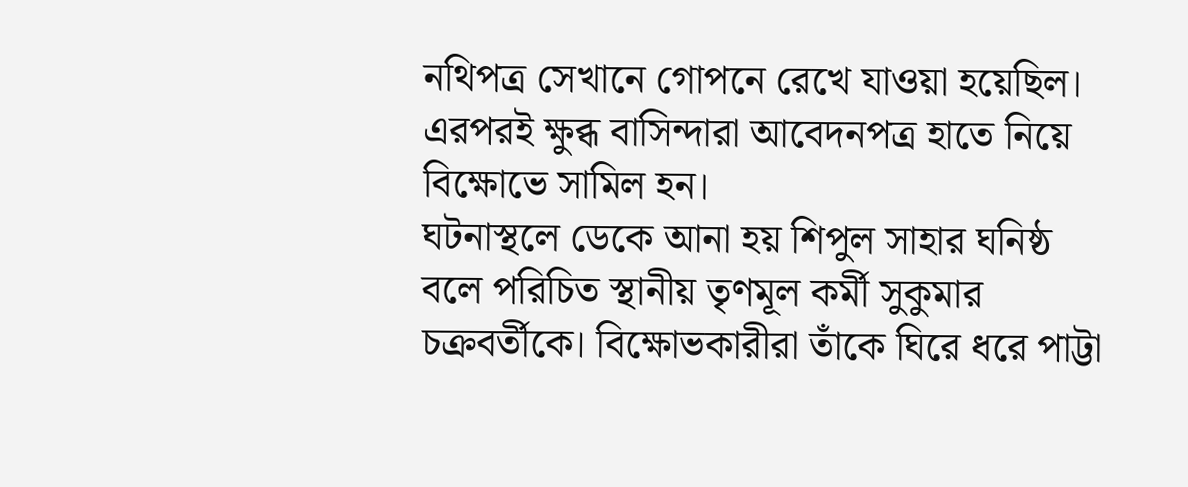নথিপত্র সেখানে গোপনে রেখে যাওয়া হয়েছিল। এরপরই ক্ষুব্ধ বাসিন্দারা আবেদনপত্র হাতে নিয়ে বিক্ষোভে সামিল হন।
ঘটনাস্থলে ডেকে আনা হয় শিপুল সাহার ঘনিষ্ঠ বলে পরিচিত স্থানীয় তৃণমূল কর্মী সুকুমার চক্রবর্তীকে। বিক্ষোভকারীরা তাঁকে ঘিরে ধরে পাট্টা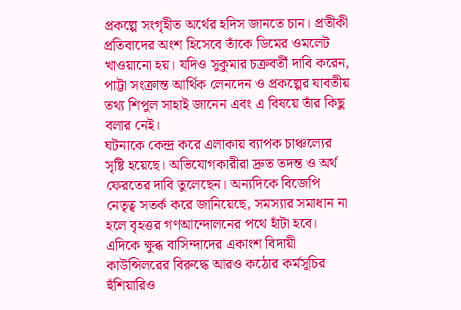প্রকল্পে সংগৃহীত অর্থের হদিস জানতে চান। প্রতীকী প্রতিবাদের অংশ হিসেবে তাঁকে ডিমের ওমলেট খাওয়ানো হয়। যদিও সুকুমার চক্রবর্তী দাবি করেন, পাট্টা সংক্রান্ত আর্থিক লেনদেন ও প্রকল্পের যাবতীয় তথ্য শিপুল সাহাই জানেন এবং এ বিষয়ে তাঁর কিছু বলার নেই।
ঘটনাকে কেন্দ্র করে এলাকায় ব্যাপক চাঞ্চল্যের সৃষ্টি হয়েছে। অভিযোগকারীরা দ্রুত তদন্ত ও অর্থ ফেরতের দাবি তুলেছেন। অন্যদিকে বিজেপি নেতৃত্ব সতর্ক করে জানিয়েছে, সমস্যার সমাধান না হলে বৃহত্তর গণআন্দোলনের পথে হাঁটা হবে। এদিকে ক্ষুব্ধ বাসিন্দাদের একাংশ বিদায়ী কাউন্সিলরের বিরুদ্ধে আরও কঠোর কর্মসূচির হুঁশিয়ারিও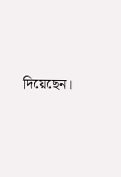দিয়েছেন।